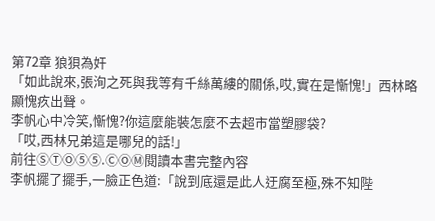第72章 狼狽為奸
「如此說來,張洵之死與我等有千絲萬縷的關係,哎,實在是慚愧!」西林略顯愧疚出聲。
李帆心中冷笑,慚愧?你這麼能裝怎麼不去超市當塑膠袋?
「哎,西林兄弟這是哪兒的話!」
前往ⓈⓉⓄ⑤⑤.ⒸⓄⓂ閱讀本書完整內容
李帆擺了擺手,一臉正色道:「說到底還是此人迂腐至極,殊不知陛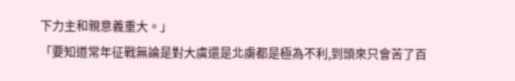下力主和親意義重大。」
「要知道常年征戰無論是對大虞還是北虜都是極為不利,到頭來只會苦了百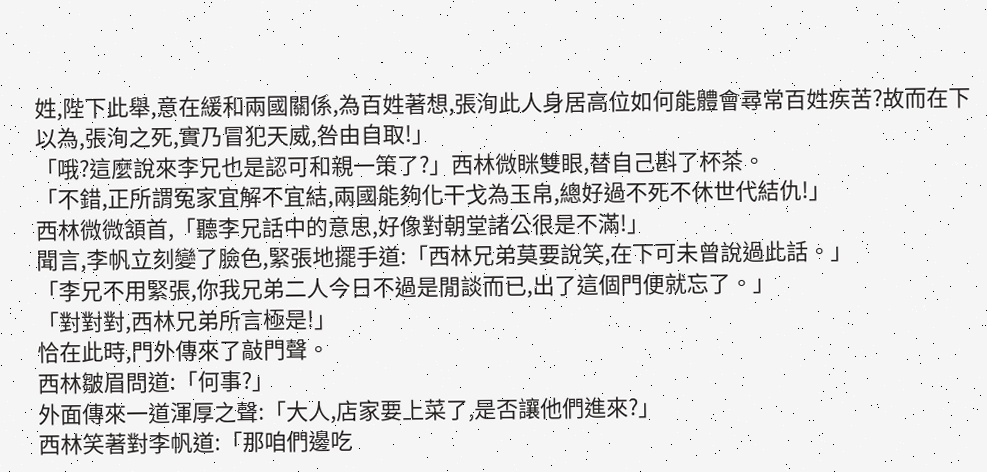姓,陛下此舉,意在緩和兩國關係,為百姓著想,張洵此人身居高位如何能體會尋常百姓疾苦?故而在下以為,張洵之死,實乃冒犯天威,咎由自取!」
「哦?這麼說來李兄也是認可和親一策了?」西林微眯雙眼,替自己斟了杯茶。
「不錯,正所謂冤家宜解不宜結,兩國能夠化干戈為玉帛,總好過不死不休世代結仇!」
西林微微頷首,「聽李兄話中的意思,好像對朝堂諸公很是不滿!」
聞言,李帆立刻變了臉色,緊張地擺手道:「西林兄弟莫要說笑,在下可未曾說過此話。」
「李兄不用緊張,你我兄弟二人今日不過是閒談而已,出了這個門便就忘了。」
「對對對,西林兄弟所言極是!」
恰在此時,門外傳來了敲門聲。
西林皺眉問道:「何事?」
外面傳來一道渾厚之聲:「大人,店家要上菜了,是否讓他們進來?」
西林笑著對李帆道:「那咱們邊吃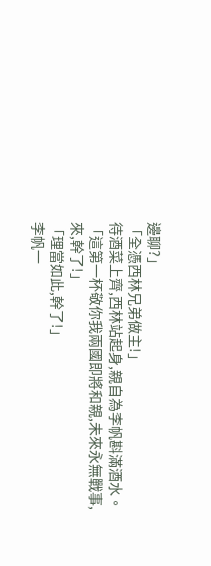邊聊?」
「全憑西林兄弟做主!」
待酒菜上齊,西林站起身,親自為李帆斟滿酒水。
「這第一杯敬你我兩國即將和親,未來永無戰事,來,幹了!」
「理當如此,幹了!」
李帆一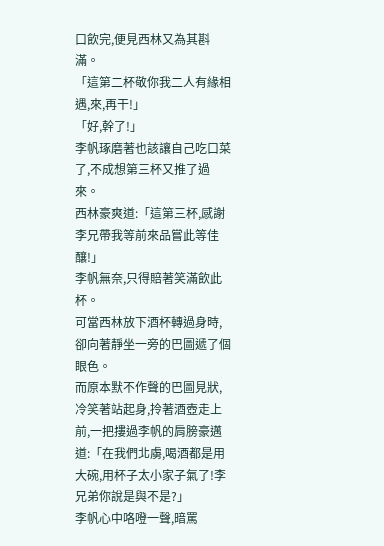口飲完,便見西林又為其斟滿。
「這第二杯敬你我二人有緣相遇,來,再干!」
「好,幹了!」
李帆琢磨著也該讓自己吃口菜了,不成想第三杯又推了過來。
西林豪爽道:「這第三杯,感謝李兄帶我等前來品嘗此等佳釀!」
李帆無奈,只得賠著笑滿飲此杯。
可當西林放下酒杯轉過身時,卻向著靜坐一旁的巴圖遞了個眼色。
而原本默不作聲的巴圖見狀,冷笑著站起身,拎著酒壺走上前,一把摟過李帆的肩膀豪邁道:「在我們北虜,喝酒都是用大碗,用杯子太小家子氣了!李兄弟你說是與不是?」
李帆心中咯噔一聲,暗罵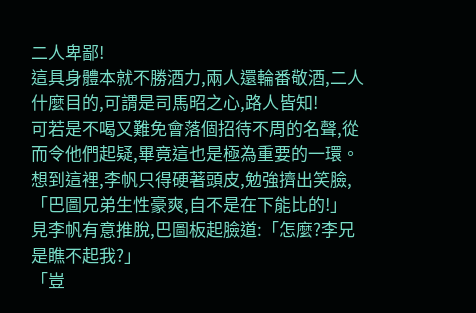二人卑鄙!
這具身體本就不勝酒力,兩人還輪番敬酒,二人什麼目的,可謂是司馬昭之心,路人皆知!
可若是不喝又難免會落個招待不周的名聲,從而令他們起疑,畢竟這也是極為重要的一環。
想到這裡,李帆只得硬著頭皮,勉強擠出笑臉,「巴圖兄弟生性豪爽,自不是在下能比的!」
見李帆有意推脫,巴圖板起臉道:「怎麼?李兄是瞧不起我?」
「豈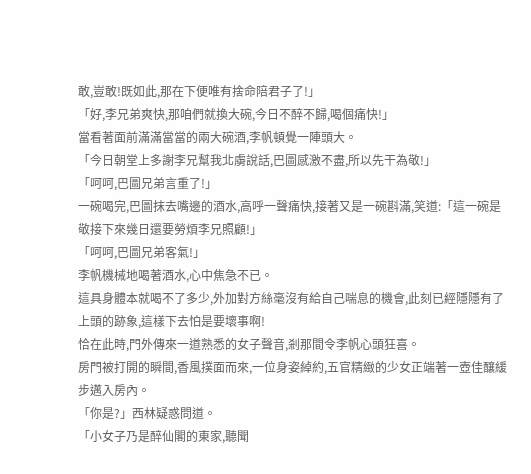敢,豈敢!既如此,那在下便唯有捨命陪君子了!」
「好,李兄弟爽快,那咱們就換大碗,今日不醉不歸,喝個痛快!」
當看著面前滿滿當當的兩大碗酒,李帆頓覺一陣頭大。
「今日朝堂上多謝李兄幫我北虜說話,巴圖感激不盡,所以先干為敬!」
「呵呵,巴圖兄弟言重了!」
一碗喝完,巴圖抹去嘴邊的酒水,高呼一聲痛快,接著又是一碗斟滿,笑道:「這一碗是敬接下來幾日還要勞煩李兄照顧!」
「呵呵,巴圖兄弟客氣!」
李帆機械地喝著酒水,心中焦急不已。
這具身體本就喝不了多少,外加對方絲毫沒有給自己喘息的機會,此刻已經隱隱有了上頭的跡象,這樣下去怕是要壞事啊!
恰在此時,門外傳來一道熟悉的女子聲音,剎那間令李帆心頭狂喜。
房門被打開的瞬間,香風撲面而來,一位身姿綽約,五官精緻的少女正端著一壺佳釀緩步邁入房內。
「你是?」西林疑惑問道。
「小女子乃是醉仙閣的東家,聽聞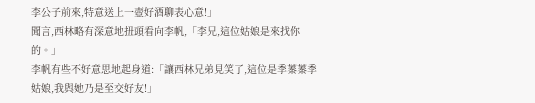李公子前來,特意送上一壺好酒聊表心意!」
聞言,西林略有深意地扭頭看向李帆,「李兄,這位姑娘是來找你的。」
李帆有些不好意思地起身道:「讓西林兄弟見笑了,這位是季蓁蓁季姑娘,我與她乃是至交好友!」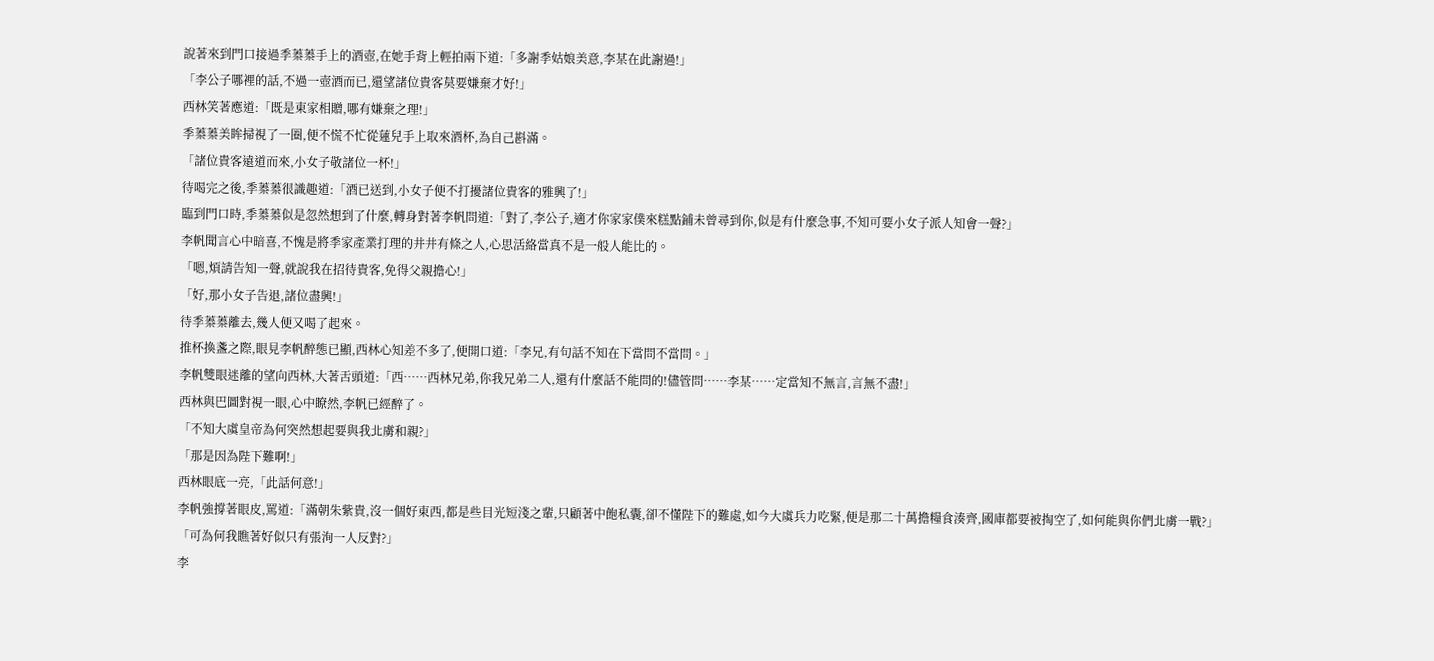說著來到門口接過季蓁蓁手上的酒壺,在她手背上輕拍兩下道:「多謝季姑娘美意,李某在此謝過!」
「李公子哪裡的話,不過一壺酒而已,還望諸位貴客莫要嫌棄才好!」
西林笑著應道:「既是東家相贈,哪有嫌棄之理!」
季蓁蓁美眸掃視了一圈,便不慌不忙從蓮兒手上取來酒杯,為自己斟滿。
「諸位貴客遠道而來,小女子敬諸位一杯!」
待喝完之後,季蓁蓁很識趣道:「酒已送到,小女子便不打擾諸位貴客的雅興了!」
臨到門口時,季蓁蓁似是忽然想到了什麼,轉身對著李帆問道:「對了,李公子,適才你家家僕來糕點鋪未曾尋到你,似是有什麼急事,不知可要小女子派人知會一聲?」
李帆聞言心中暗喜,不愧是將季家產業打理的井井有條之人,心思活絡當真不是一般人能比的。
「嗯,煩請告知一聲,就說我在招待貴客,免得父親擔心!」
「好,那小女子告退,諸位盡興!」
待季蓁蓁離去,幾人便又喝了起來。
推杯換盞之際,眼見李帆醉態已顯,西林心知差不多了,便開口道:「李兄,有句話不知在下當問不當問。」
李帆雙眼迷離的望向西林,大著舌頭道:「西……西林兄弟,你我兄弟二人,還有什麼話不能問的!儘管問……李某……定當知不無言,言無不盡!」
西林與巴圖對視一眼,心中瞭然,李帆已經醉了。
「不知大虞皇帝為何突然想起要與我北虜和親?」
「那是因為陛下難啊!」
西林眼底一亮,「此話何意!」
李帆強撐著眼皮,罵道:「滿朝朱紫貴,沒一個好東西,都是些目光短淺之輩,只顧著中飽私囊,卻不懂陛下的難處,如今大虞兵力吃緊,便是那二十萬擔糧食湊齊,國庫都要被掏空了,如何能與你們北虜一戰?」
「可為何我瞧著好似只有張洵一人反對?」
李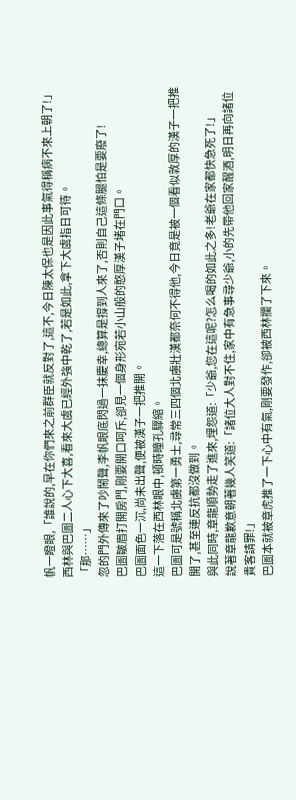帆一瞪眼,「誰說的,早在你們來之前群臣就反對了,這不,今日陳太保也是因此事氣得稱病不來上朝了!」
西林與巴圖二人心下大喜,看來大虞已經外強中乾了,若是如此,拿下大虞指日可待。
「那……」
忽的門外傳來了吵鬧聲,李帆眼底閃過一抹慶幸,總算是撐到人來了,否則自己這條腿怕是要廢了!
巴圖皺眉打開房門,剛要開口呵斥,卻見一個身形宛若小山般的憨厚漢子堵在門口。
巴圖面色一沉,尚未出聲,便被漢子一把推開。
這一下落在西林眼中,頓時瞳孔驟縮。
巴圖可是號稱北虜第一勇士,尋常三四個北虜壯漢都奈何不得他,今日竟是被一個看似敦厚的漢子一把推開了,甚至連反抗都沒做到。
與此同時,章龍順勢走了進來,埋怨道:「少爺,您在這呢?怎么喝的如此之多!老爺在家都快急死了!」
說著章龍歉意朝著幾人笑道:「諸位大人對不住,家中有急事尋少爺,小的先帶他回家醒酒,明日再向諸位貴客請罪!」
巴圖本就被章虎推了一下心中有氣,剛要發作,卻被西林攔了下來。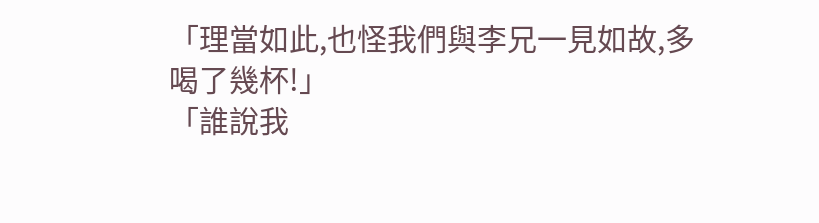「理當如此,也怪我們與李兄一見如故,多喝了幾杯!」
「誰說我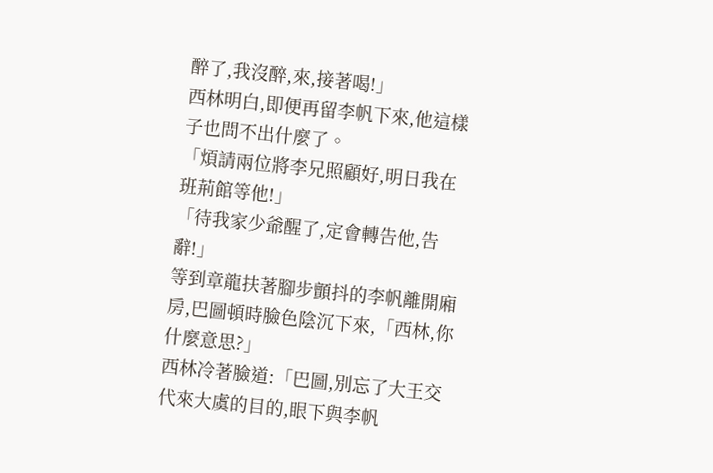醉了,我沒醉,來,接著喝!」
西林明白,即便再留李帆下來,他這樣子也問不出什麼了。
「煩請兩位將李兄照顧好,明日我在班荊館等他!」
「待我家少爺醒了,定會轉告他,告辭!」
等到章龍扶著腳步顫抖的李帆離開廂房,巴圖頓時臉色陰沉下來,「西林,你什麼意思?」
西林冷著臉道:「巴圖,別忘了大王交代來大虞的目的,眼下與李帆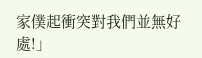家僕起衝突對我們並無好處!」